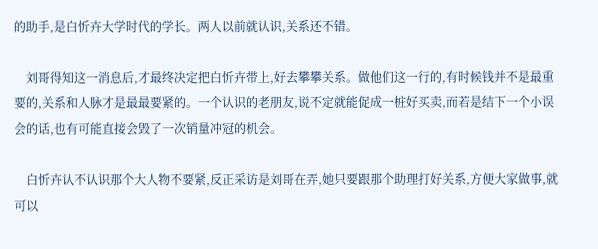的助手,是白忻卉大学时代的学长。两人以前就认识,关系还不错。

    刘哥得知这一消息后,才最终决定把白忻卉带上,好去攀攀关系。做他们这一行的,有时候钱并不是最重要的,关系和人脉才是最最要紧的。一个认识的老朋友,说不定就能促成一桩好买卖,而若是结下一个小误会的话,也有可能直接会毁了一次销量冲冠的机会。

    白忻卉认不认识那个大人物不要紧,反正采访是刘哥在弄,她只要跟那个助理打好关系,方便大家做事,就可以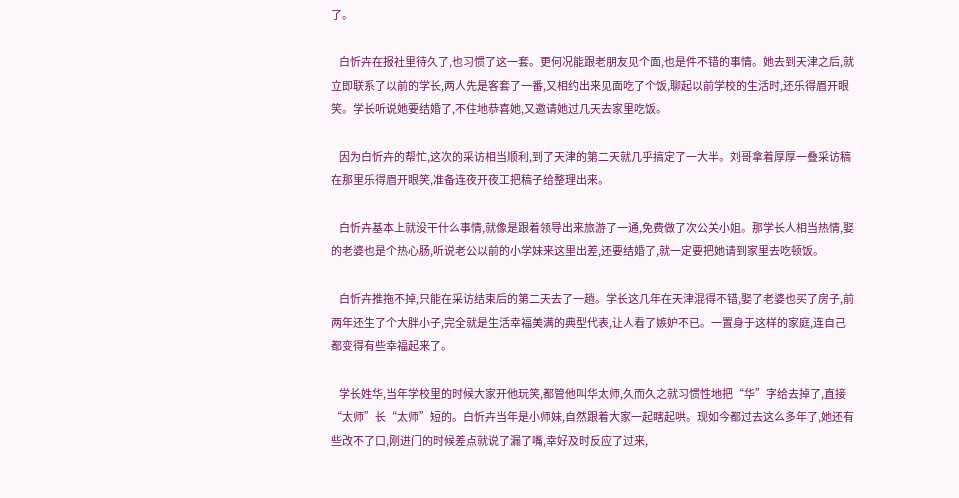了。

    白忻卉在报社里待久了,也习惯了这一套。更何况能跟老朋友见个面,也是件不错的事情。她去到天津之后,就立即联系了以前的学长,两人先是客套了一番,又相约出来见面吃了个饭,聊起以前学校的生活时,还乐得眉开眼笑。学长听说她要结婚了,不住地恭喜她,又邀请她过几天去家里吃饭。

    因为白忻卉的帮忙,这次的采访相当顺利,到了天津的第二天就几乎搞定了一大半。刘哥拿着厚厚一叠采访稿在那里乐得眉开眼笑,准备连夜开夜工把稿子给整理出来。

    白忻卉基本上就没干什么事情,就像是跟着领导出来旅游了一通,免费做了次公关小姐。那学长人相当热情,娶的老婆也是个热心肠,听说老公以前的小学妹来这里出差,还要结婚了,就一定要把她请到家里去吃顿饭。

    白忻卉推拖不掉,只能在采访结束后的第二天去了一趟。学长这几年在天津混得不错,娶了老婆也买了房子,前两年还生了个大胖小子,完全就是生活幸福美满的典型代表,让人看了嫉妒不已。一置身于这样的家庭,连自己都变得有些幸福起来了。

    学长姓华,当年学校里的时候大家开他玩笑,都管他叫华太师,久而久之就习惯性地把“华”字给去掉了,直接“太师”长“太师”短的。白忻卉当年是小师妹,自然跟着大家一起瞎起哄。现如今都过去这么多年了,她还有些改不了口,刚进门的时候差点就说了漏了嘴,幸好及时反应了过来,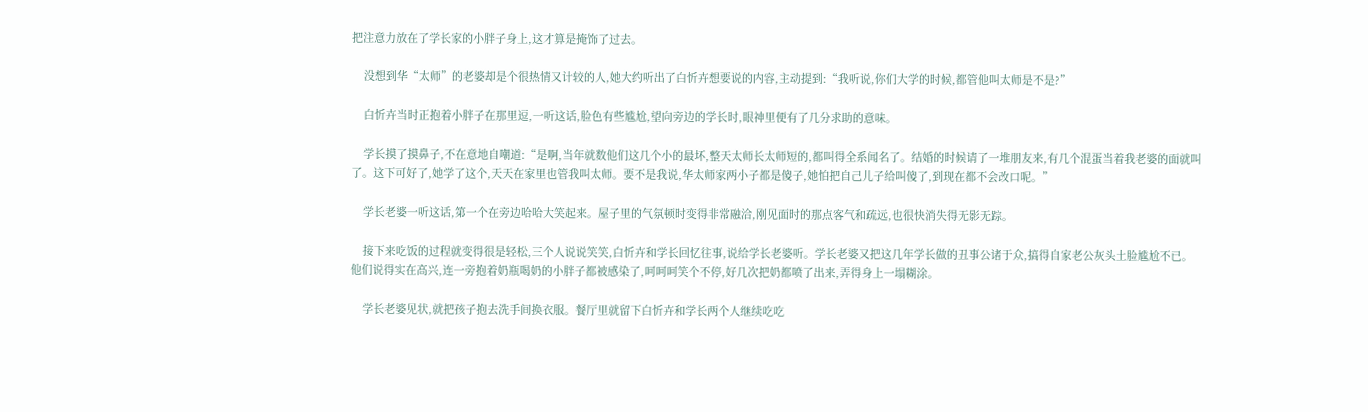把注意力放在了学长家的小胖子身上,这才算是掩饰了过去。

    没想到华“太师”的老婆却是个很热情又计较的人,她大约听出了白忻卉想要说的内容,主动提到:“我听说,你们大学的时候,都管他叫太师是不是?”

    白忻卉当时正抱着小胖子在那里逗,一听这话,脸色有些尴尬,望向旁边的学长时,眼神里便有了几分求助的意味。

    学长摸了摸鼻子,不在意地自嘲道:“是啊,当年就数他们这几个小的最坏,整天太师长太师短的,都叫得全系闻名了。结婚的时候请了一堆朋友来,有几个混蛋当着我老婆的面就叫了。这下可好了,她学了这个,天天在家里也管我叫太师。要不是我说,华太师家两小子都是傻子,她怕把自己儿子给叫傻了,到现在都不会改口呢。”

    学长老婆一听这话,第一个在旁边哈哈大笑起来。屋子里的气氛顿时变得非常融洽,刚见面时的那点客气和疏远,也很快消失得无影无踪。

    接下来吃饭的过程就变得很是轻松,三个人说说笑笑,白忻卉和学长回忆往事,说给学长老婆听。学长老婆又把这几年学长做的丑事公诸于众,搞得自家老公灰头土脸尴尬不已。他们说得实在高兴,连一旁抱着奶瓶喝奶的小胖子都被感染了,呵呵呵笑个不停,好几次把奶都喷了出来,弄得身上一塌糊涂。

    学长老婆见状,就把孩子抱去洗手间换衣服。餐厅里就留下白忻卉和学长两个人继续吃吃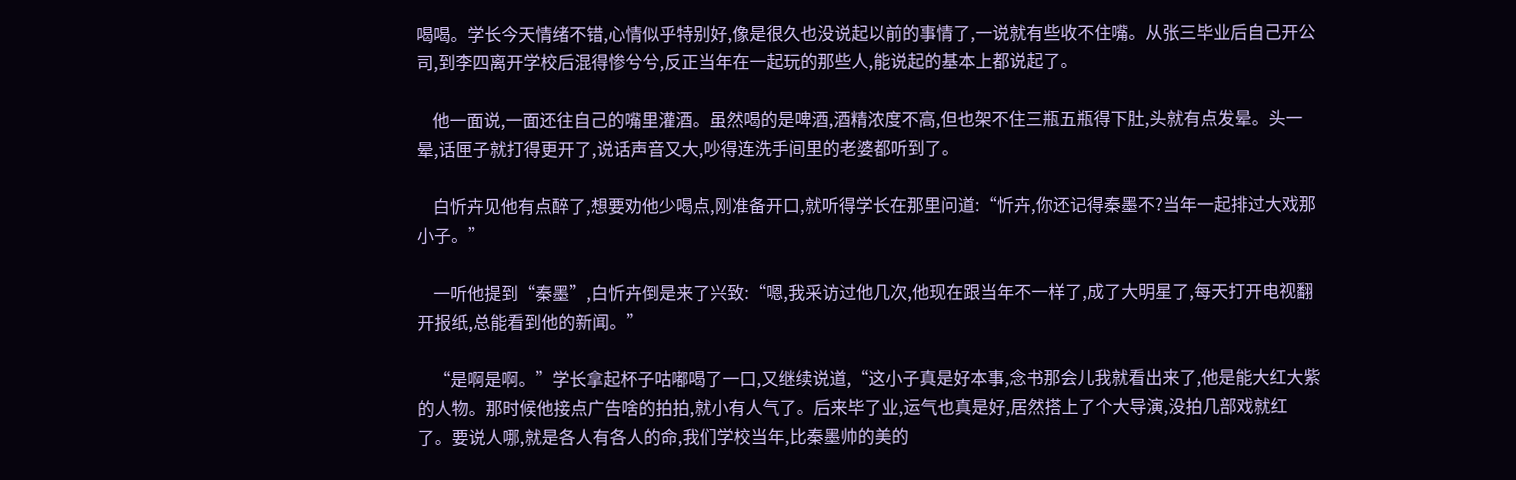喝喝。学长今天情绪不错,心情似乎特别好,像是很久也没说起以前的事情了,一说就有些收不住嘴。从张三毕业后自己开公司,到李四离开学校后混得惨兮兮,反正当年在一起玩的那些人,能说起的基本上都说起了。

    他一面说,一面还往自己的嘴里灌酒。虽然喝的是啤酒,酒精浓度不高,但也架不住三瓶五瓶得下肚,头就有点发晕。头一晕,话匣子就打得更开了,说话声音又大,吵得连洗手间里的老婆都听到了。

    白忻卉见他有点醉了,想要劝他少喝点,刚准备开口,就听得学长在那里问道:“忻卉,你还记得秦墨不?当年一起排过大戏那小子。”

    一听他提到“秦墨”,白忻卉倒是来了兴致:“嗯,我采访过他几次,他现在跟当年不一样了,成了大明星了,每天打开电视翻开报纸,总能看到他的新闻。”

    “是啊是啊。”学长拿起杯子咕嘟喝了一口,又继续说道,“这小子真是好本事,念书那会儿我就看出来了,他是能大红大紫的人物。那时候他接点广告啥的拍拍,就小有人气了。后来毕了业,运气也真是好,居然搭上了个大导演,没拍几部戏就红了。要说人哪,就是各人有各人的命,我们学校当年,比秦墨帅的美的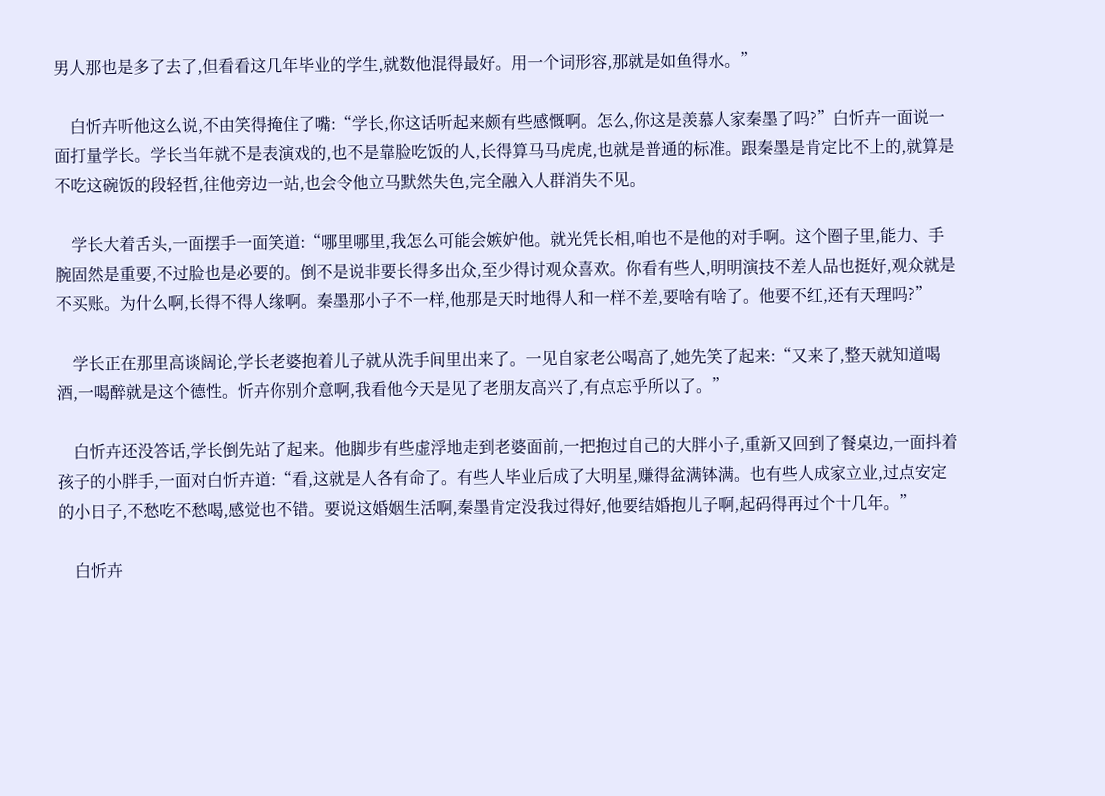男人那也是多了去了,但看看这几年毕业的学生,就数他混得最好。用一个词形容,那就是如鱼得水。”

    白忻卉听他这么说,不由笑得掩住了嘴:“学长,你这话听起来颇有些感慨啊。怎么,你这是羡慕人家秦墨了吗?”白忻卉一面说一面打量学长。学长当年就不是表演戏的,也不是靠脸吃饭的人,长得算马马虎虎,也就是普通的标准。跟秦墨是肯定比不上的,就算是不吃这碗饭的段轻哲,往他旁边一站,也会令他立马默然失色,完全融入人群消失不见。

    学长大着舌头,一面摆手一面笑道:“哪里哪里,我怎么可能会嫉妒他。就光凭长相,咱也不是他的对手啊。这个圈子里,能力、手腕固然是重要,不过脸也是必要的。倒不是说非要长得多出众,至少得讨观众喜欢。你看有些人,明明演技不差人品也挺好,观众就是不买账。为什么啊,长得不得人缘啊。秦墨那小子不一样,他那是天时地得人和一样不差,要啥有啥了。他要不红,还有天理吗?”

    学长正在那里高谈阔论,学长老婆抱着儿子就从洗手间里出来了。一见自家老公喝高了,她先笑了起来:“又来了,整天就知道喝酒,一喝醉就是这个德性。忻卉你别介意啊,我看他今天是见了老朋友高兴了,有点忘乎所以了。”

    白忻卉还没答话,学长倒先站了起来。他脚步有些虚浮地走到老婆面前,一把抱过自己的大胖小子,重新又回到了餐桌边,一面抖着孩子的小胖手,一面对白忻卉道:“看,这就是人各有命了。有些人毕业后成了大明星,赚得盆满钵满。也有些人成家立业,过点安定的小日子,不愁吃不愁喝,感觉也不错。要说这婚姻生活啊,秦墨肯定没我过得好,他要结婚抱儿子啊,起码得再过个十几年。”

    白忻卉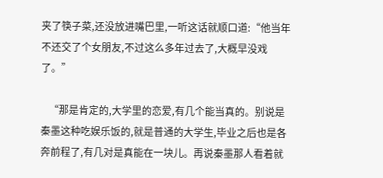夹了筷子菜,还没放进嘴巴里,一听这话就顺口道:“他当年不还交了个女朋友,不过这么多年过去了,大概早没戏了。”

    “那是肯定的,大学里的恋爱,有几个能当真的。别说是秦墨这种吃娱乐饭的,就是普通的大学生,毕业之后也是各奔前程了,有几对是真能在一块儿。再说秦墨那人看着就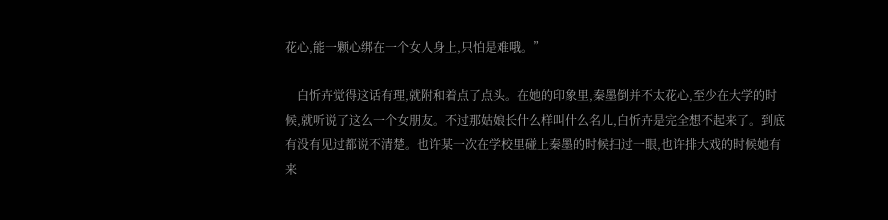花心,能一颗心绑在一个女人身上,只怕是难哦。”

    白忻卉觉得这话有理,就附和着点了点头。在她的印象里,秦墨倒并不太花心,至少在大学的时候,就听说了这么一个女朋友。不过那姑娘长什么样叫什么名儿,白忻卉是完全想不起来了。到底有没有见过都说不清楚。也许某一次在学校里碰上秦墨的时候扫过一眼,也许排大戏的时候她有来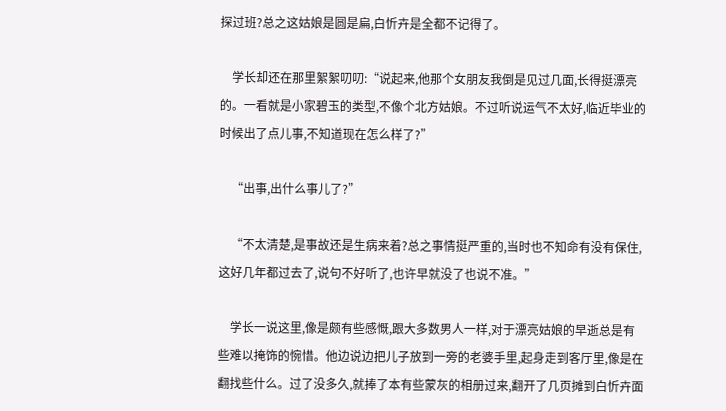探过班?总之这姑娘是圆是扁,白忻卉是全都不记得了。

    学长却还在那里絮絮叨叨:“说起来,他那个女朋友我倒是见过几面,长得挺漂亮的。一看就是小家碧玉的类型,不像个北方姑娘。不过听说运气不太好,临近毕业的时候出了点儿事,不知道现在怎么样了?”

    “出事,出什么事儿了?”

    “不太清楚,是事故还是生病来着?总之事情挺严重的,当时也不知命有没有保住,这好几年都过去了,说句不好听了,也许早就没了也说不准。”

    学长一说这里,像是颇有些感慨,跟大多数男人一样,对于漂亮姑娘的早逝总是有些难以掩饰的惋惜。他边说边把儿子放到一旁的老婆手里,起身走到客厅里,像是在翻找些什么。过了没多久,就捧了本有些蒙灰的相册过来,翻开了几页摊到白忻卉面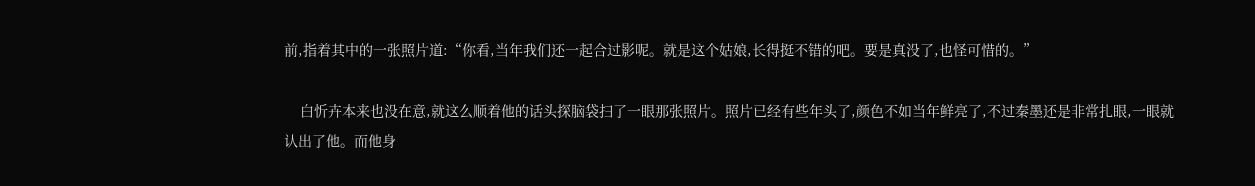前,指着其中的一张照片道:“你看,当年我们还一起合过影呢。就是这个姑娘,长得挺不错的吧。要是真没了,也怪可惜的。”

    白忻卉本来也没在意,就这么顺着他的话头探脑袋扫了一眼那张照片。照片已经有些年头了,颜色不如当年鲜亮了,不过秦墨还是非常扎眼,一眼就认出了他。而他身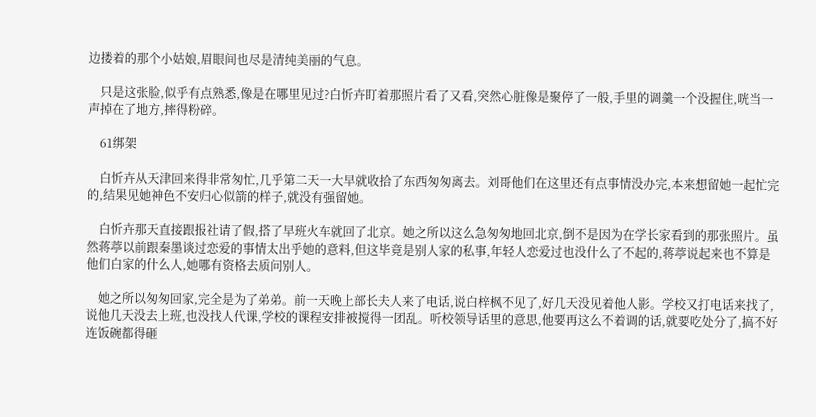边搂着的那个小姑娘,眉眼间也尽是清纯美丽的气息。

    只是这张脸,似乎有点熟悉,像是在哪里见过?白忻卉盯着那照片看了又看,突然心脏像是聚停了一般,手里的调羹一个没握住,咣当一声掉在了地方,摔得粉碎。

    61绑架

    白忻卉从天津回来得非常匆忙,几乎第二天一大早就收拾了东西匆匆离去。刘哥他们在这里还有点事情没办完,本来想留她一起忙完的,结果见她神色不安归心似箭的样子,就没有强留她。

    白忻卉那天直接跟报社请了假,搭了早班火车就回了北京。她之所以这么急匆匆地回北京,倒不是因为在学长家看到的那张照片。虽然蒋葶以前跟秦墨谈过恋爱的事情太出乎她的意料,但这毕竟是别人家的私事,年轻人恋爱过也没什么了不起的,蒋葶说起来也不算是他们白家的什么人,她哪有资格去质问别人。

    她之所以匆匆回家,完全是为了弟弟。前一天晚上部长夫人来了电话,说白梓枫不见了,好几天没见着他人影。学校又打电话来找了,说他几天没去上班,也没找人代课,学校的课程安排被搅得一团乱。听校领导话里的意思,他要再这么不着调的话,就要吃处分了,搞不好连饭碗都得砸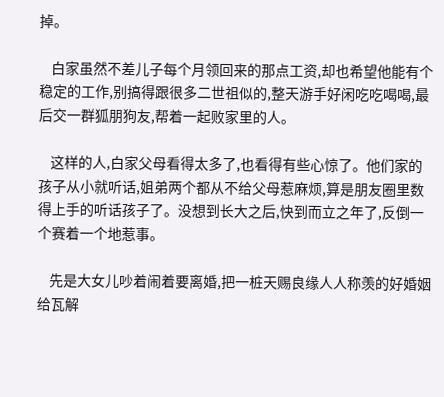掉。

    白家虽然不差儿子每个月领回来的那点工资,却也希望他能有个稳定的工作,别搞得跟很多二世祖似的,整天游手好闲吃吃喝喝,最后交一群狐朋狗友,帮着一起败家里的人。

    这样的人,白家父母看得太多了,也看得有些心惊了。他们家的孩子从小就听话,姐弟两个都从不给父母惹麻烦,算是朋友圈里数得上手的听话孩子了。没想到长大之后,快到而立之年了,反倒一个赛着一个地惹事。

    先是大女儿吵着闹着要离婚,把一桩天赐良缘人人称羡的好婚姻给瓦解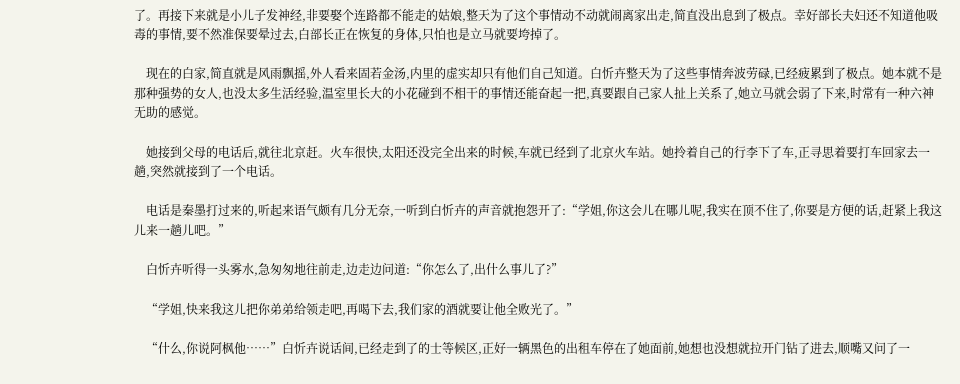了。再接下来就是小儿子发神经,非要娶个连路都不能走的姑娘,整天为了这个事情动不动就闹离家出走,简直没出息到了极点。幸好部长夫妇还不知道他吸毒的事情,要不然准保要晕过去,白部长正在恢复的身体,只怕也是立马就要垮掉了。

    现在的白家,简直就是风雨飘摇,外人看来固若金汤,内里的虚实却只有他们自己知道。白忻卉整天为了这些事情奔波劳碌,已经疲累到了极点。她本就不是那种强势的女人,也没太多生活经验,温室里长大的小花碰到不相干的事情还能奋起一把,真要跟自己家人扯上关系了,她立马就会弱了下来,时常有一种六神无助的感觉。

    她接到父母的电话后,就往北京赶。火车很快,太阳还没完全出来的时候,车就已经到了北京火车站。她拎着自己的行李下了车,正寻思着要打车回家去一趟,突然就接到了一个电话。

    电话是秦墨打过来的,听起来语气颇有几分无奈,一听到白忻卉的声音就抱怨开了:“学姐,你这会儿在哪儿呢,我实在顶不住了,你要是方便的话,赶紧上我这儿来一趟儿吧。”

    白忻卉听得一头雾水,急匆匆地往前走,边走边问道:“你怎么了,出什么事儿了?”

    “学姐,快来我这儿把你弟弟给领走吧,再喝下去,我们家的酒就要让他全败光了。”

    “什么,你说阿枫他……”白忻卉说话间,已经走到了的士等候区,正好一辆黑色的出租车停在了她面前,她想也没想就拉开门钻了进去,顺嘴又问了一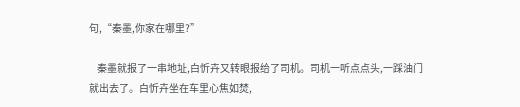句,“秦墨,你家在哪里?”

    秦墨就报了一串地址,白忻卉又转眼报给了司机。司机一听点点头,一踩油门就出去了。白忻卉坐在车里心焦如焚,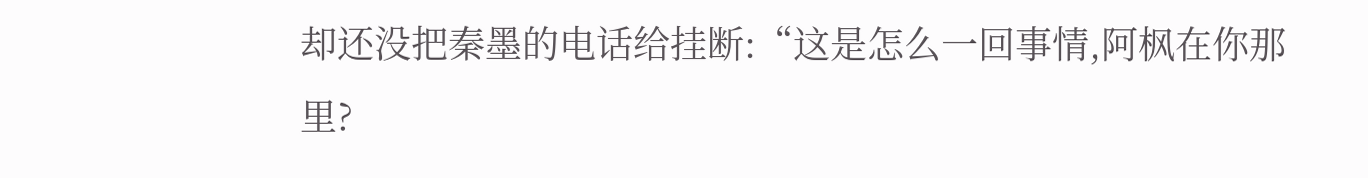却还没把秦墨的电话给挂断:“这是怎么一回事情,阿枫在你那里?